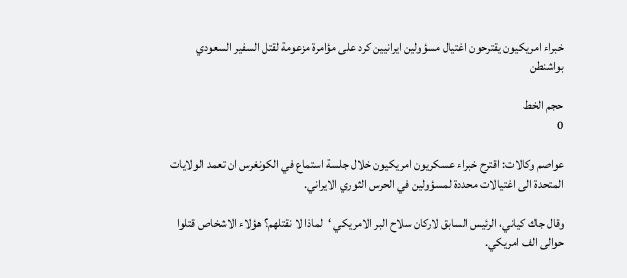خبراء امريكيون يقترحون اغتيال مسؤولين ايرانيين كرد على مؤامرة مزعومة لقتل السفير السعودي بواشنطن

حجم الخط
0

عواصم وكالات: اقترح خبراء عسكريون امريكيون خلال جلسة استماع في الكونغرس ان تعمد الولايات المتحدة الى اغتيالات محددة لمسؤولين في الحرس الثوري الايراني.

وقال جاك كياني، الرئيس السابق لاركان سلاح البر الامريكي ‘لماذا لا نقتلهم؟ هؤلاء الاشخاص قتلوا حوالى الف امريكي.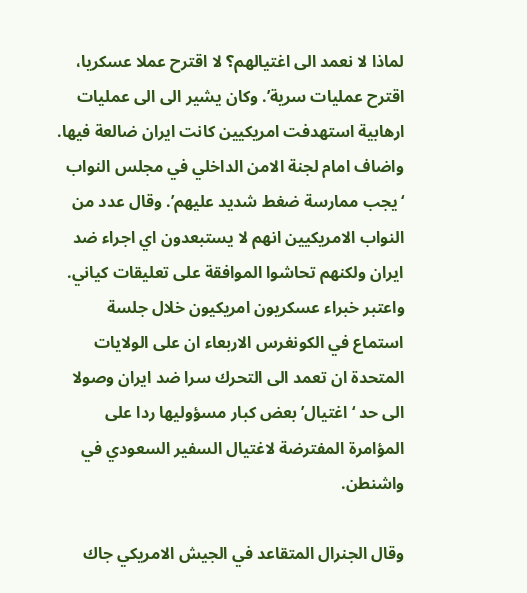لماذا لا نعمد الى اغتيالهم؟ لا اقترح عملا عسكريا، اقترح عمليات سرية’. وكان يشير الى الى عمليات ارهابية استهدفت امريكيين كانت ايران ضالعة فيها. واضاف امام لجنة الامن الداخلي في مجلس النواب ‘يجب ممارسة ضغط شديد عليهم’. وقال عدد من النواب الامريكيين انهم لا يستبعدون اي اجراء ضد ايران ولكنهم تحاشوا الموافقة على تعليقات كياني. واعتبر خبراء عسكريون امريكيون خلال جلسة استماع في الكونغرس الاربعاء ان على الولايات المتحدة ان تعمد الى التحرك سرا ضد ايران وصولا الى حد ‘اغتيال’ بعض كبار مسؤوليها ردا على المؤامرة المفترضة لاغتيال السفير السعودي في واشنطن.

وقال الجنرال المتقاعد في الجيش الامريكي جاك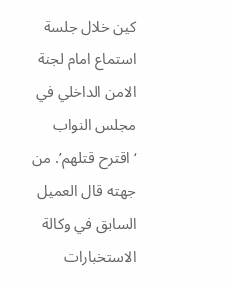كين خلال جلسة استماع امام لجنة الامن الداخلي في مجلس النواب ‘اقترح قتلهم’. من جهته قال العميل السابق في وكالة الاستخبارات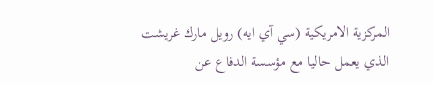المركزية الامريكية (سي آي ايه) رويل مارك غريشت الذي يعمل حاليا مع مؤسسة الدفاع عن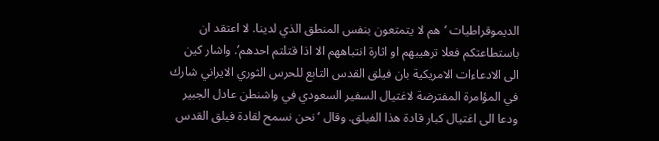الديموقراطيات ‘هم لا يتمتعون بنفس المنطق الذي لدينا. لا اعتقد ان باستطاعتكم فعلا ترهيبهم او اثارة انتباههم الا اذا قتلتم احدهم’. واشار كين الى الادعاءات الامريكية بان فيلق القدس التابع للحرس الثوري الايراني شارك في المؤامرة المفترضة لاغتيال السفير السعودي في واشنطن عادل الجبير ودعا الى اغتيال كبار قادة هذا الفيلق. وقال ‘نحن نسمح لقادة فيلق القدس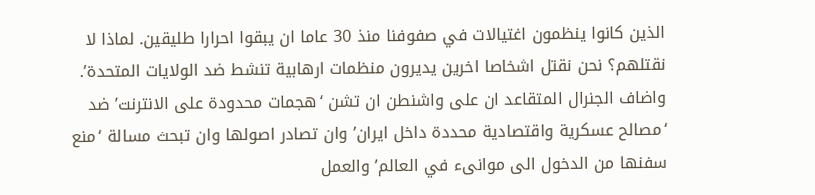الذين كانوا ينظمون اغتيالات في صفوفنا منذ 30 عاما ان يبقوا احرارا طليقين. لماذا لا نقتلهم؟ نحن نقتل اشخاصا اخرين يديرون منظمات ارهابية تنشط ضد الولايات المتحدة’. واضاف الجنرال المتقاعد ان على واشنطن ان تشن ‘هجمات محدودة على الانترنت’ ضد ‘مصالح عسكرية واقتصادية محددة داخل ايران’ وان تصادر اصولها وان تبحث مسالة ‘منع سفنها من الدخول الى موانىء في العالم’ والعمل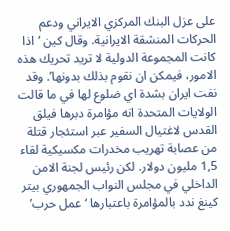على عزل البنك المركزي الايراني ودعم الحركات المنشقة الايرانية. وقال كين ‘اذا كانت المجموعة الدولية لا تريد تحريك هذه الامور، فيمكن ان نقوم بذلك بدونها’. وقد نفت ايران بشدة اي ضلوع لها في ما قالت الولايات المتحدة انه مؤامرة دبرها فيلق القدس لاغتيال السفير عبر استئجار قتلة من عصابة تهريب مخدرات مكسيكية لقاء 1,5 مليون دولار. لكن رئيس لجنة الامن الداخلي في مجلس النواب الجمهوري بيتر كينغ ندد بالمؤامرة باعتبارها ‘عمل حرب’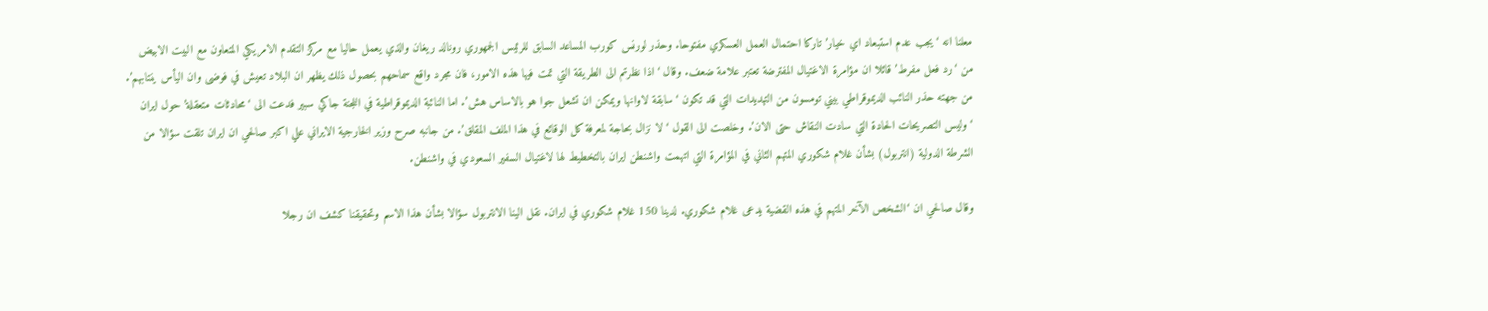معلنا انه ‘يجب عدم استبعاد اي خيار’ تاركا احتمال العمل العسكري مفتوحا. وحذر لورنس كورب المساعد السابق للرئيس الجمهوري رونالد ريغان والذي يعمل حاليا مع مركز التقدم الامريكي المتعاون مع البيت الابيض من ‘رد فعل مفرط’ قائلا ان مؤامرة الاغتيال المفترضة تعتبر علامة ضعف. وقال ‘اذا نظرتم الى الطريقة التي تمت فيها هذه الامور، فان مجرد واقع سماحهم بحصول ذلك يظهر ان البلاد تعيش في فوضى وان اليأس ينتابهم’. من جهته حذر النائب الديموقراطي بيني تومسون من التهديدات التي قد تكون ‘سابقة لاوانها ويمكن ان تشعل جوا هو بالاساس هش’. اما النائبة الديموقراطية في اللجنة جاكي سبير فدعت الى ‘محادثات متعقلة’ حول ايران ‘وليس التصريحات الحادة التي سادت النقاش حتى الان’. وخلصت الى القول ‘لا نزال بحاجة لمعرفة كل الوقائع في هذا الملف المقلق’. من جانبه صرح وزير الخارجية الايراني علي اكبر صالحي ان ايران تلقت سؤالا من الشرطة الدولية (انتربول) بشأن غلام شكوري المتهم الثاني في المؤامرة التي اتهمت واشنطن ايران بالتخطيط لها لاغتيال السفير السعودي في واشنطن.

وقال صالحي ان ‘الشخص الآخر المتهم في هذه القضية يدعى غلام شكوري. لدينا 150 غلام شكوري في ايران. نقل الينا الانتربول سؤالا بشأن هذا الاسم وتحقيقنا كشف ان رجلا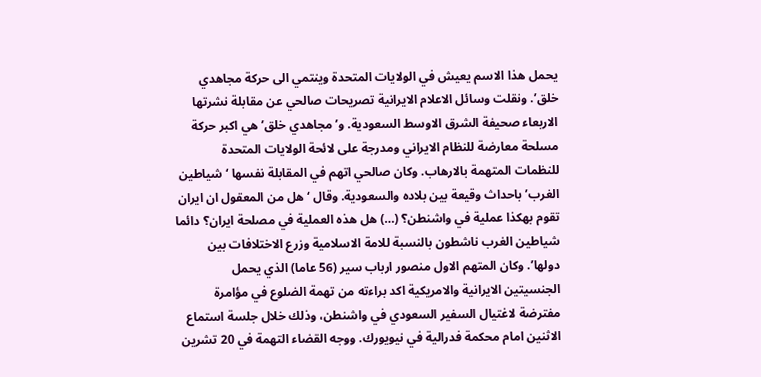يحمل هذا الاسم يعيش في الولايات المتحدة وينتمي الى حركة مجاهدي خلق’. ونقلت وسائل الاعلام الايرانية تصريحات صالحي عن مقابلة نشرتها الاربعاء صحيفة الشرق الاوسط السعودية. و’مجاهدي خلق’ هي اكبر حركة مسلحة معارضة للنظام الايراني ومدرجة على لائحة الولايات المتحدة للنظمات المتهمة بالارهاب. وكان صالحي اتهم في المقابلة نفسها ‘شياطين الغرب’ باحداث وقيعة بين بلاده والسعودية. وقال ‘هل من المعقول ان ايران تقوم بهكذا عملية في واشنطن؟ (…) هل هذه العملية في مصلحة ايران؟ دائما شياطين الغرب ناشطون بالنسبة للامة الاسلامية وزرع الاختلافات بين دولها’. وكان المتهم الاول منصور ارباب سير (56 عاما) الذي يحمل الجنسيتين الايرانية والامريكية اكد براءته من تهمة الضلوع في مؤامرة مفترضة لاغتيال السفير السعودي في واشنطن، وذلك خلال جلسة استماع الاثنين امام محكمة فدرالية في نيويورك. ووجه القضاء التهمة في 20 تشرين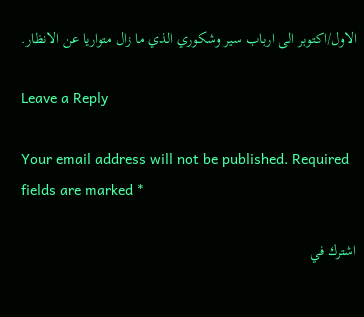الاول/اكتوبر الى ارباب سير وشكوري الذي ما زال متواريا عن الانظار.

Leave a Reply

Your email address will not be published. Required fields are marked *

اشترك في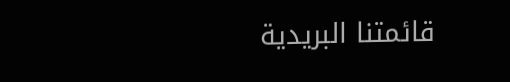قائمتنا البريدية